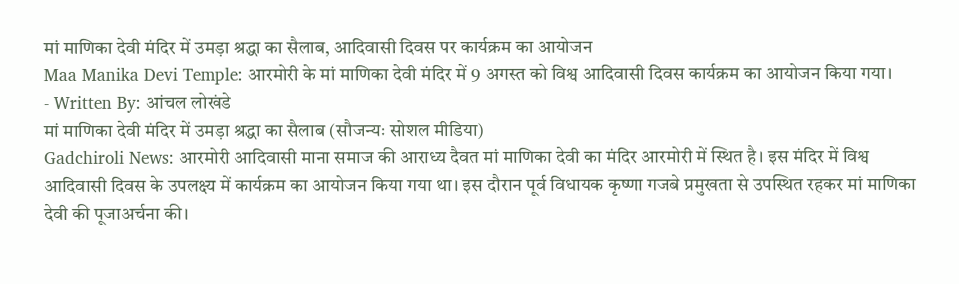मां माणिका देवी मंदिर में उमड़ा श्रद्धा का सैलाब, आदिवासी दिवस पर कार्यक्रम का आयोजन
Maa Manika Devi Temple: आरमोरी के मां माणिका देवी मंदिर में 9 अगस्त को विश्व आदिवासी दिवस कार्यक्रम का आयोजन किया गया।
- Written By: आंचल लोखंडे
मां माणिका देवी मंदिर में उमड़ा श्रद्धा का सैलाब (सौजन्यः सोशल मीडिया)
Gadchiroli News: आरमोरी आदिवासी माना समाज की आराध्य दैवत मां माणिका देवी का मंदिर आरमोरी में स्थित है। इस मंदिर में विश्व आदिवासी दिवस के उपलक्ष्य में कार्यक्रम का आयोजन किया गया था। इस दौरान पूर्व विधायक कृष्णा गजबे प्रमुखता से उपस्थित रहकर मां माणिका देवी की पूजाअर्चना की।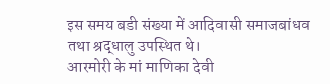इस समय बडी संख्या में आदिवासी समाजबांधव तथा श्रद्धालु उपस्थित थे।
आरमोरी के मां माणिका देवी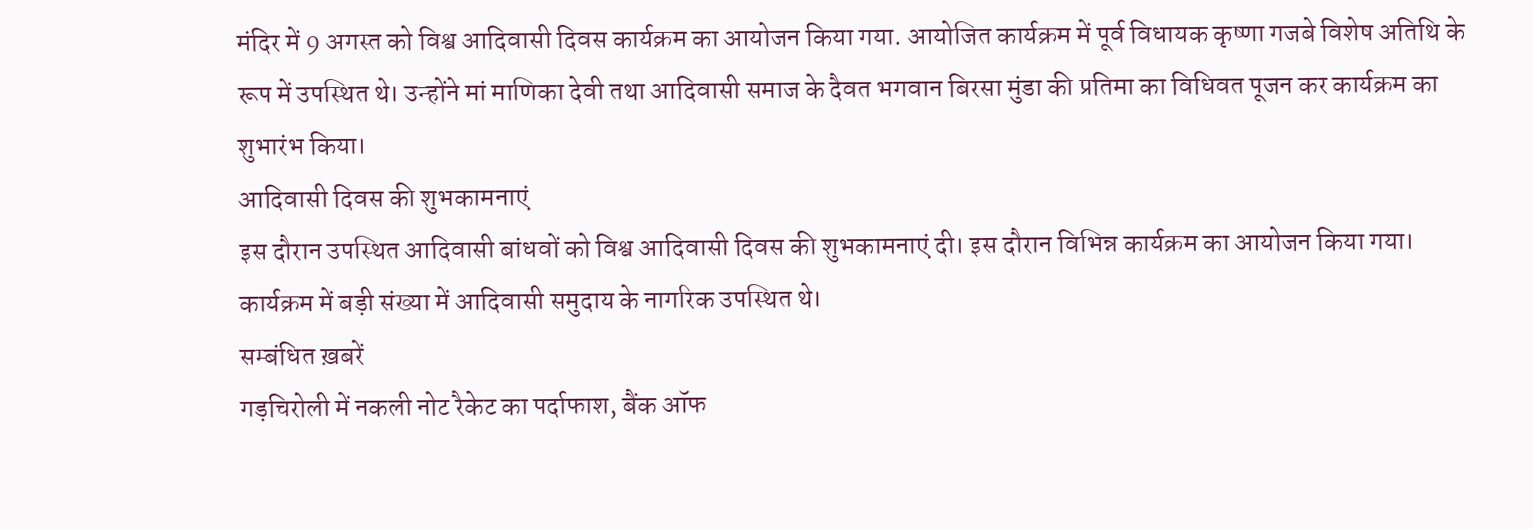मंदिर में 9 अगस्त को विश्व आदिवासी दिवस कार्यक्रम का आयोजन किया गया. आयोजित कार्यक्रम में पूर्व विधायक कृष्णा गजबे विशेष अतिथि के रूप में उपस्थित थे। उन्होंने मां माणिका देवी तथा आदिवासी समाज के दैवत भगवान बिरसा मुंडा की प्रतिमा का विधिवत पूजन कर कार्यक्रम का शुभारंभ किया।
आदिवासी दिवस की शुभकामनाएं
इस दौरान उपस्थित आदिवासी बांधवों को विश्व आदिवासी दिवस की शुभकामनाएं दी। इस दौरान विभिन्न कार्यक्रम का आयोजन किया गया। कार्यक्रम में बड़ी संख्या में आदिवासी समुदाय के नागरिक उपस्थित थे।
सम्बंधित ख़बरें
गड़चिरोली में नकली नोट रैकेट का पर्दाफाश, बैंक ऑफ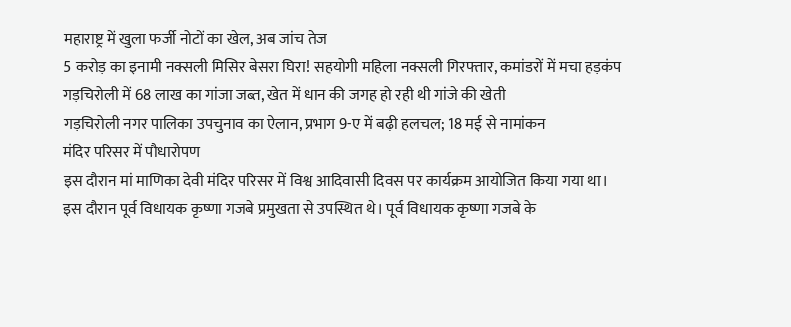महाराष्ट्र में खुला फर्जी नोटों का खेल, अब जांच तेज
5 करोड़ का इनामी नक्सली मिसिर बेसरा घिरा! सहयोगी महिला नक्सली गिरफ्तार, कमांडरों में मचा हड़कंप
गड़चिरोली में 68 लाख का गांजा जब्त, खेत में धान की जगह हो रही थी गांजे की खेती
गड़चिरोली नगर पालिका उपचुनाव का ऐलान, प्रभाग 9-ए में बढ़ी हलचल; 18 मई से नामांकन
मंदिर परिसर में पौधारोपण
इस दौरान मां माणिका देवी मंदिर परिसर में विश्व आदिवासी दिवस पर कार्यक्रम आयोजित किया गया था। इस दौरान पूर्व विधायक कृष्णा गजबे प्रमुखता से उपस्थित थे। पूर्व विधायक कृष्णा गजबे के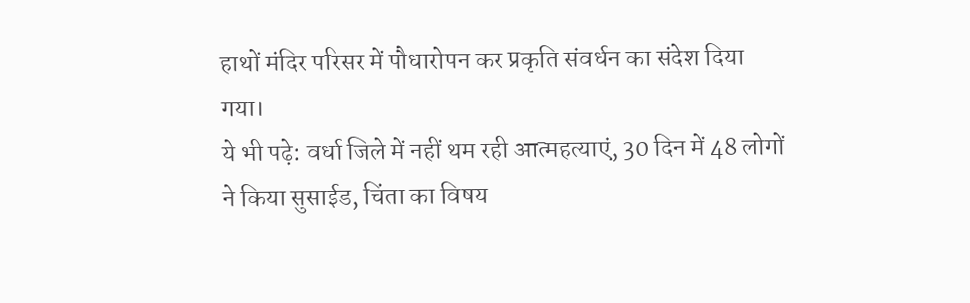हाथों मंदिर परिसर में पौधारोपन कर प्रकृति संवर्धन का संदेश दिया गया।
ये भी पढ़े: वर्धा जिले में नहीं थम रही आत्महत्याएं, 30 दिन में 48 लोगों ने किया सुसाईड, चिंता का विषय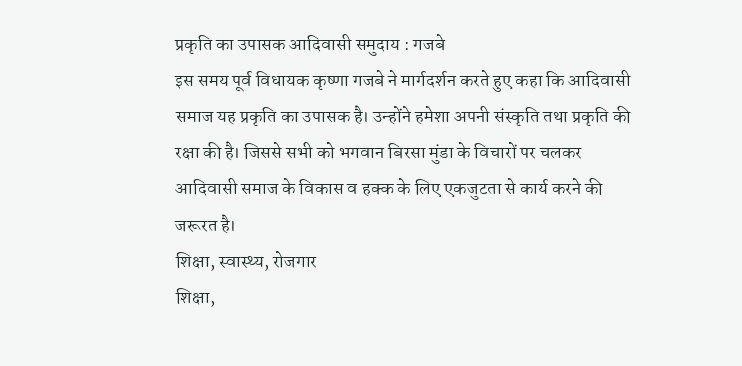प्रकृति का उपासक आदिवासी समुदाय : गजबे
इस समय पूर्व विधायक कृष्णा गजबे ने मार्गदर्शन करते हुए कहा कि आदिवासी समाज यह प्रकृति का उपासक है। उन्होंने हमेशा अपनी संस्कृति तथा प्रकृति की रक्षा की है। जिससे सभी को भगवान बिरसा मुंडा के विचारों पर चलकर आदिवासी समाज के विकास व हक्क के लिए एकजुटता से कार्य करने की जरूरत है।
शिक्षा, स्वास्थ्य, रोजगार
शिक्षा,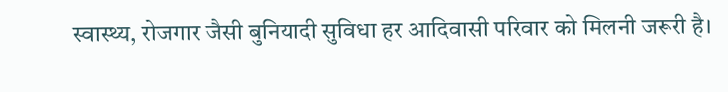स्वास्थ्य, रोजगार जैसी बुनियादी सुविधा हर आदिवासी परिवार को मिलनी जरूरी है।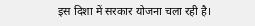इस दिशा में सरकार योजना चला रही है।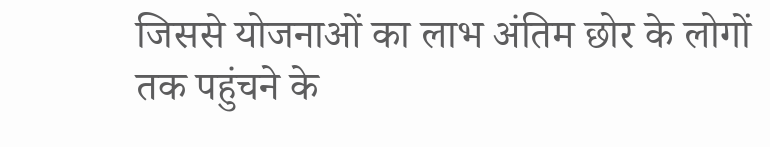जिससे योजनाओं का लाभ अंतिम छोर के लोगों तक पहुंचने के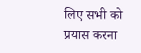लिए सभी को प्रयास करना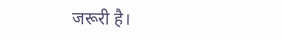जरूरी है।